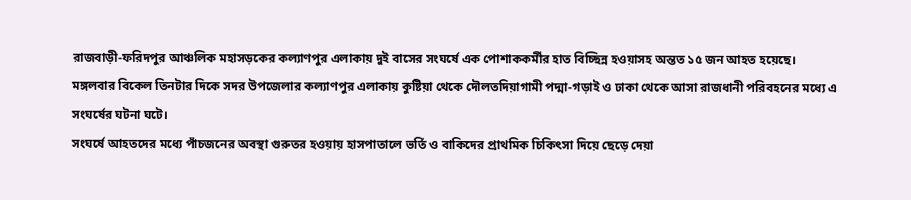রাজবাড়ী-ফরিদপুর আঞ্চলিক মহাসড়কের কল্যাণপুর এলাকায় দুই বাসের সংঘর্ষে এক পোশাককর্মীর হাত বিচ্ছিন্ন হওয়াসহ অন্তত ১৫ জন আহত হয়েছে।
মঙ্গলবার বিকেল তিনটার দিকে সদর উপজেলার কল্যাণপুর এলাকায় কুষ্টিয়া থেকে দৌলতদিয়াগামী পদ্মা-গড়াই ও ঢাকা থেকে আসা রাজধানী পরিবহনের মধ্যে এ সংঘর্ষের ঘটনা ঘটে।
সংঘর্ষে আহতদের মধ্যে পাঁচজনের অবস্থা গুরুতর হওয়ায় হাসপাতালে ভর্তি ও বাকিদের প্রাথমিক চিকিৎসা দিয়ে ছেড়ে দেয়া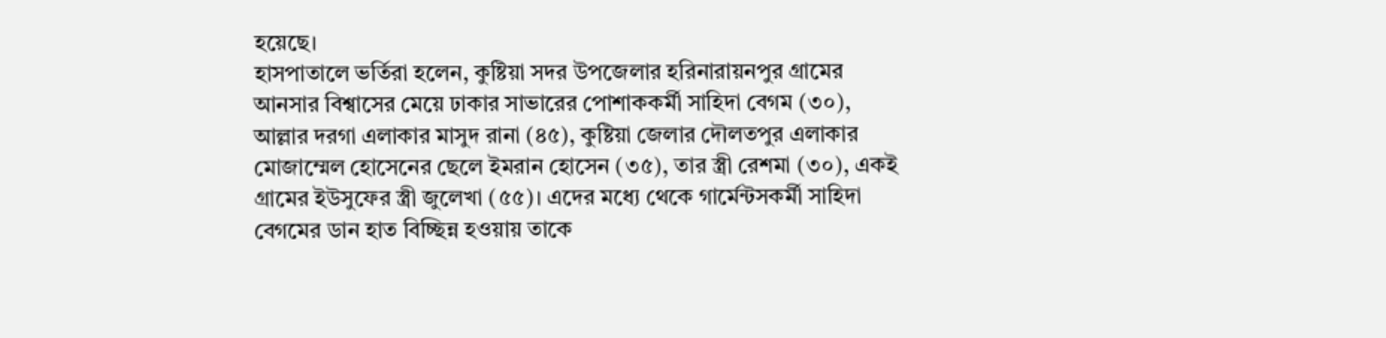হয়েছে।
হাসপাতালে ভর্তিরা হলেন, কুষ্টিয়া সদর উপজেলার হরিনারায়নপুর গ্রামের আনসার বিশ্বাসের মেয়ে ঢাকার সাভারের পোশাককর্মী সাহিদা বেগম (৩০), আল্লার দরগা এলাকার মাসুদ রানা (৪৫), কুষ্টিয়া জেলার দৌলতপুর এলাকার মোজাম্মেল হোসেনের ছেলে ইমরান হোসেন (৩৫), তার স্ত্রী রেশমা (৩০), একই গ্রামের ইউসুফের স্ত্রী জুলেখা (৫৫)। এদের মধ্যে থেকে গার্মেন্টসকর্মী সাহিদা বেগমের ডান হাত বিচ্ছিন্ন হওয়ায় তাকে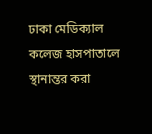ঢাকা মেডিক্যাল কলেজ হাসপাতালে স্থানান্তর করা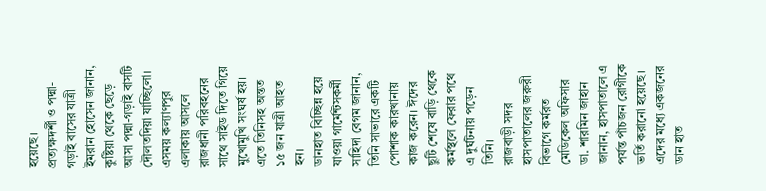হয়েছে।
প্রত্যক্ষদর্শী ও পদ্মা-গড়াই বাসের যাত্রী ইমরান হোসেন জানান, কুষ্টিয়া থেকে ছেড়ে আসা পদ্মা-গড়াই বাসটি দৌলতদিয়া যাচ্ছিলো। এসময় কল্যাণপুর এলাকায় আসলে রাজধানী পরিবহনের সাথে সাইড দিতে গিয়ে মুখোমুখি সংঘর্ষ হয়। এতে তিনিসহ অন্তত ১৫ জন যাত্রী আহত হন।
ডানহাত বিচ্ছিন্ন হয়ে যাওয়া গার্মেন্টসকর্মী সাহিদা বেগম জানান, তিনি সাভারে একটি পোশাক কারখানায় কাজ করেন। ঈদের ছুটি শেষে বাড়ি থেকে কর্মস্থলে ফেরার পথে এ দুর্ঘটনায় পড়েন তিনি।
রাজবাড়ী সদর হাসপাতালের জরুরী বিভাগে কর্মরত মেডিকেল অফিসার ডা. শারমিন জাহান জানান, হাসপাতালে এ পর্যন্ত পাঁচজন রোগীকে ভর্তি করানো হয়েছে। এদের মধ্যে একজনের ডান হাত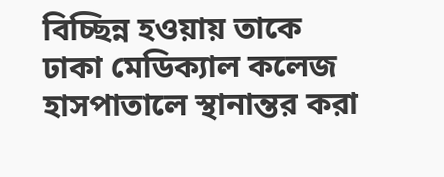বিচ্ছিন্ন হওয়ায় তাকে ঢাকা মেডিক্যাল কলেজ হাসপাতালে স্থানান্তর করা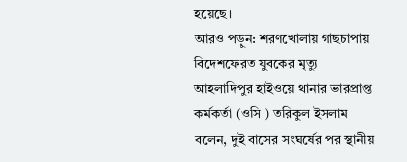হয়েছে।
আরও পড়ুন: শরণখোলায় গাছচাপায় বিদেশফেরত যুবকের মৃত্যু
আহলাদিপুর হাইওয়ে থানার ভারপ্রাপ্ত কর্মকর্তা (ওসি ) তরিকুল ইসলাম বলেন, দুই বাসের সংঘর্ষের পর স্থানীয়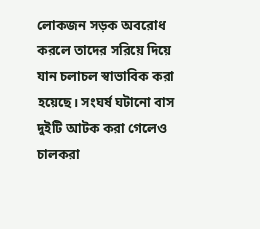লোকজন সড়ক অবরোধ করলে তাদের সরিয়ে দিয়ে যান চলাচল স্বাভাবিক করা হয়েছে। সংঘর্ষ ঘটানো বাস দুইটি আটক করা গেলেও চালকরা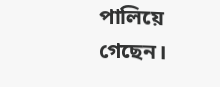পালিয়ে গেছেন।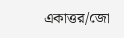একাত্তর/জো